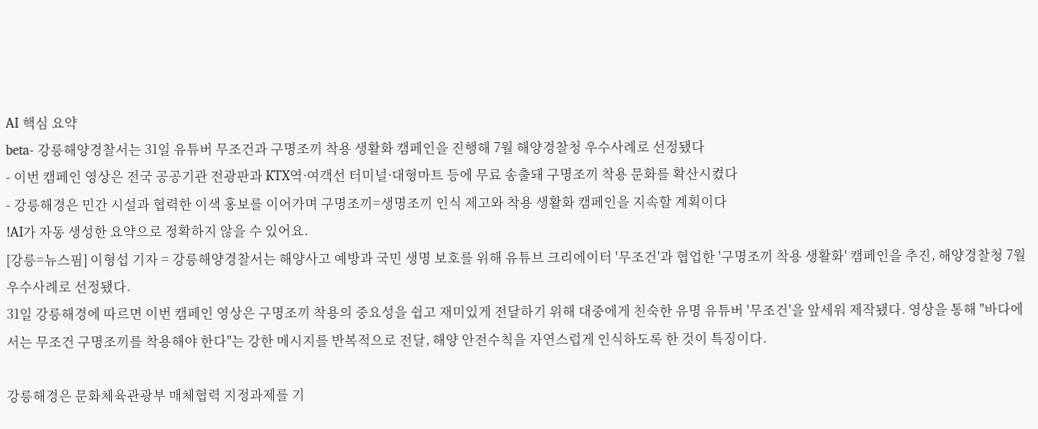AI 핵심 요약
beta- 강릉해양경찰서는 31일 유튜버 무조건과 구명조끼 착용 생활화 캠페인을 진행해 7월 해양경찰청 우수사례로 선정됐다
- 이번 캠페인 영상은 전국 공공기관 전광판과 KTX역·여객선 터미널·대형마트 등에 무료 송출돼 구명조끼 착용 문화를 확산시켰다
- 강릉해경은 민간 시설과 협력한 이색 홍보를 이어가며 구명조끼=생명조끼 인식 제고와 착용 생활화 캠페인을 지속할 계획이다
!AI가 자동 생성한 요약으로 정확하지 않을 수 있어요.
[강릉=뉴스핌] 이형섭 기자 = 강릉해양경찰서는 해양사고 예방과 국민 생명 보호를 위해 유튜브 크리에이터 '무조건'과 협업한 '구명조끼 착용 생활화' 캠페인을 추진, 해양경찰청 7월 우수사례로 선정됐다.
31일 강릉해경에 따르면 이번 캠페인 영상은 구명조끼 착용의 중요성을 쉽고 재미있게 전달하기 위해 대중에게 친숙한 유명 유튜버 '무조건'을 앞세워 제작됐다. 영상을 통해 "바다에서는 무조건 구명조끼를 착용해야 한다"는 강한 메시지를 반복적으로 전달, 해양 안전수칙을 자연스럽게 인식하도록 한 것이 특징이다.

강릉해경은 문화체육관광부 매체협력 지정과제를 기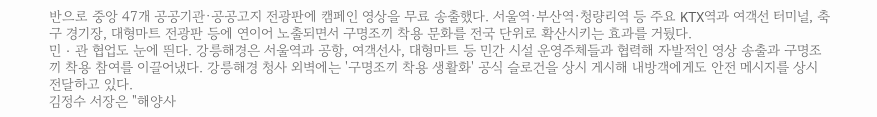반으로 중앙 47개 공공기관·공공고지 전광판에 캠페인 영상을 무료 송출했다. 서울역·부산역·청량리역 등 주요 KTX역과 여객선 터미널, 축구 경기장, 대형마트 전광판 등에 연이어 노출되면서 구명조끼 착용 문화를 전국 단위로 확산시키는 효과를 거뒀다.
민‧관 협업도 눈에 띈다. 강릉해경은 서울역과 공항, 여객선사, 대형마트 등 민간 시설 운영주체들과 협력해 자발적인 영상 송출과 구명조끼 착용 참여를 이끌어냈다. 강릉해경 청사 외벽에는 '구명조끼 착용 생활화' 공식 슬로건을 상시 게시해 내방객에게도 안전 메시지를 상시 전달하고 있다.
김정수 서장은 "해양사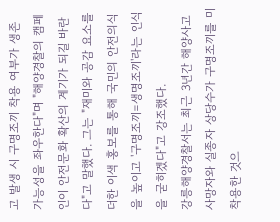고 발생 시 구명조끼 착용 여부가 생존 가능성을 좌우한다"며 "해양경찰의 캠페인이 안전문화 확산의 계기가 되길 바란다"고 말했다. 그는 "재미와 공감 요소를 더한 이색 홍보를 통해 국민의 안전의식을 높이고 '구명조끼=생명조끼'라는 인식을 굳히겠다"고 강조했다.
강릉해양경찰서는 최근 3년간 해양사고 사망자와 실종자 상당수가 구명조끼를 미착용한 것으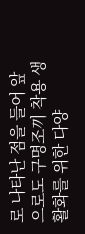로 나타난 점을 들어 앞으로도 구명조끼 착용 생활화를 위한 다양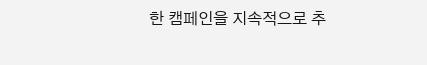한 캠페인을 지속적으로 추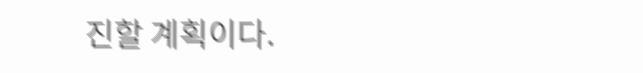진할 계획이다.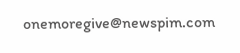onemoregive@newspim.com